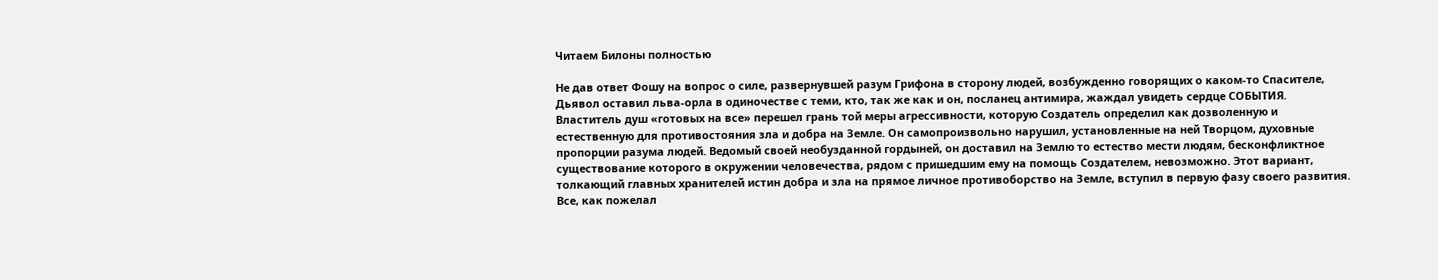Читаем Билоны полностью

Не дав ответ Фошу на вопрос о силе, развернувшей разум Грифона в сторону людей, возбужденно говорящих о каком-то Спасителе, Дьявол оставил льва-орла в одиночестве с теми, кто, так же как и он, посланец антимира, жаждал увидеть сердце СОБЫТИЯ. Властитель душ «готовых на все» перешел грань той меры агрессивности, которую Создатель определил как дозволенную и естественную для противостояния зла и добра на Земле. Он самопроизвольно нарушил, установленные на ней Творцом, духовные пропорции разума людей. Ведомый своей необузданной гордыней, он доставил на Землю то естество мести людям, бесконфликтное существование которого в окружении человечества, рядом с пришедшим ему на помощь Создателем, невозможно. Этот вариант, толкающий главных хранителей истин добра и зла на прямое личное противоборство на Земле, вступил в первую фазу своего развития. Все, как пожелал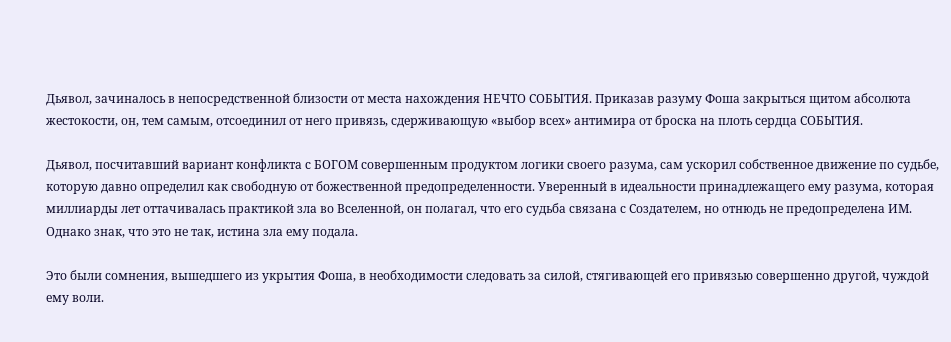Дьявол, зачиналось в непосредственной близости от места нахождения НЕЧТО СОБЫТИЯ. Приказав разуму Фоша закрыться щитом абсолюта жестокости, он, тем самым, отсоединил от него привязь, сдерживающую «выбор всех» антимира от броска на плоть сердца СОБЫТИЯ.

Дьявол, посчитавший вариант конфликта с БОГОМ совершенным продуктом логики своего разума, сам ускорил собственное движение по судьбе, которую давно определил как свободную от божественной предопределенности. Уверенный в идеальности принадлежащего ему разума, которая миллиарды лет оттачивалась практикой зла во Вселенной, он полагал, что его судьба связана с Создателем, но отнюдь не предопределена ИМ. Однако знак, что это не так, истина зла ему подала.

Это были сомнения, вышедшего из укрытия Фоша, в необходимости следовать за силой, стягивающей его привязью совершенно другой, чуждой ему воли.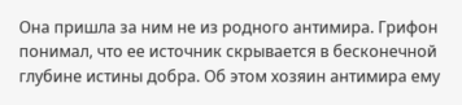Она пришла за ним не из родного антимира. Грифон понимал, что ее источник скрывается в бесконечной глубине истины добра. Об этом хозяин антимира ему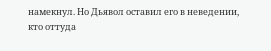намекнул. Но Дьявол оставил его в неведении, кто оттуда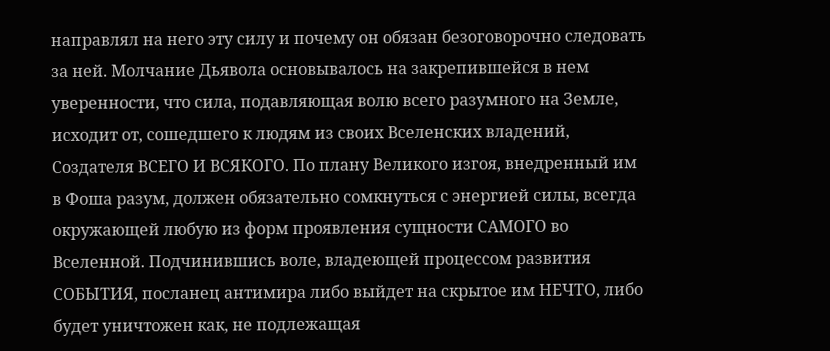направлял на него эту силу и почему он обязан безоговорочно следовать за ней. Молчание Дьявола основывалось на закрепившейся в нем уверенности, что сила, подавляющая волю всего разумного на Земле, исходит от, сошедшего к людям из своих Вселенских владений, Создателя ВСЕГО И ВСЯКОГО. По плану Великого изгоя, внедренный им в Фоша разум, должен обязательно сомкнуться с энергией силы, всегда окружающей любую из форм проявления сущности САМОГО во Вселенной. Подчинившись воле, владеющей процессом развития СОБЫТИЯ, посланец антимира либо выйдет на скрытое им НЕЧТО, либо будет уничтожен как, не подлежащая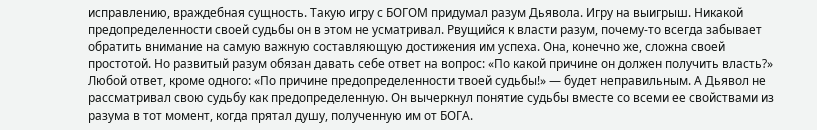исправлению, враждебная сущность. Такую игру с БОГОМ придумал разум Дьявола. Игру на выигрыш. Никакой предопределенности своей судьбы он в этом не усматривал. Рвущийся к власти разум, почему-то всегда забывает обратить внимание на самую важную составляющую достижения им успеха. Она, конечно же, сложна своей простотой. Но развитый разум обязан давать себе ответ на вопрос: «По какой причине он должен получить власть?» Любой ответ, кроме одного: «По причине предопределенности твоей судьбы!» — будет неправильным. А Дьявол не рассматривал свою судьбу как предопределенную. Он вычеркнул понятие судьбы вместе со всеми ее свойствами из разума в тот момент, когда прятал душу, полученную им от БОГА.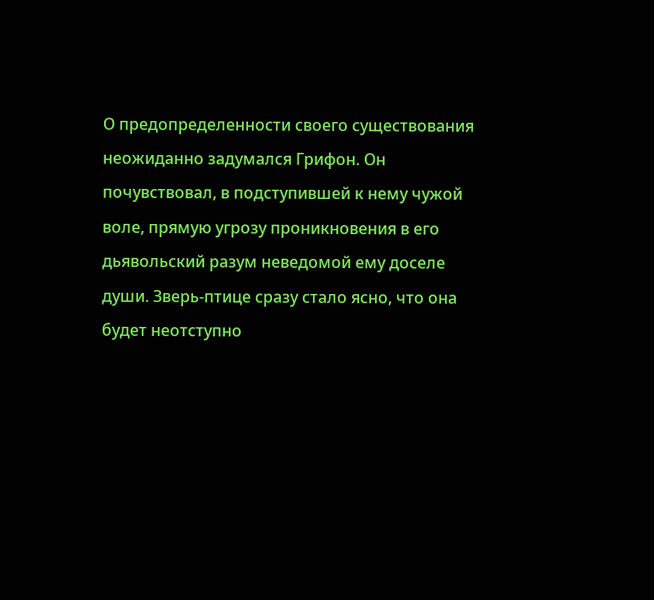О предопределенности своего существования неожиданно задумался Грифон. Он почувствовал, в подступившей к нему чужой воле, прямую угрозу проникновения в его дьявольский разум неведомой ему доселе души. Зверь-птице сразу стало ясно, что она будет неотступно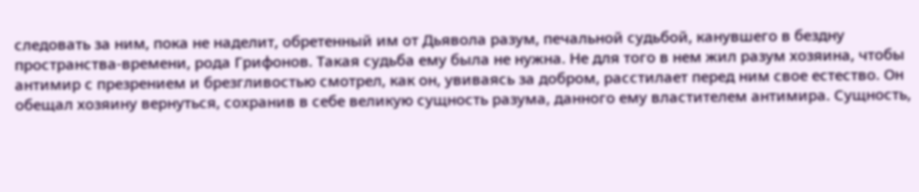следовать за ним, пока не наделит, обретенный им от Дьявола разум, печальной судьбой, канувшего в бездну пространства-времени, рода Грифонов. Такая судьба ему была не нужна. Не для того в нем жил разум хозяина, чтобы антимир с презрением и брезгливостью смотрел, как он, увиваясь за добром, расстилает перед ним свое естество. Он обещал хозяину вернуться, сохранив в себе великую сущность разума, данного ему властителем антимира. Сущность,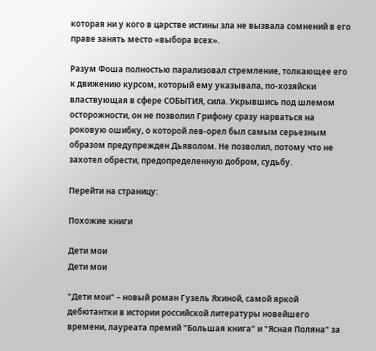которая ни у кого в царстве истины зла не вызвала сомнений в его праве занять место «выбора всех».

Разум Фоша полностью парализовал стремление, толкающее его к движению курсом, который ему указывала, по-хозяйски властвующая в сфере СОБЫТИЯ, сила. Укрывшись под шлемом осторожности, он не позволил Грифону сразу нарваться на роковую ошибку, о которой лев-орел был самым серьезным образом предупрежден Дьяволом. Не позволил, потому что не захотел обрести, предопределенную добром, судьбу.

Перейти на страницу:

Похожие книги

Дети мои
Дети мои

"Дети мои" – новый роман Гузель Яхиной, самой яркой дебютантки в истории российской литературы новейшего времени, лауреата премий "Большая книга" и "Ясная Поляна" за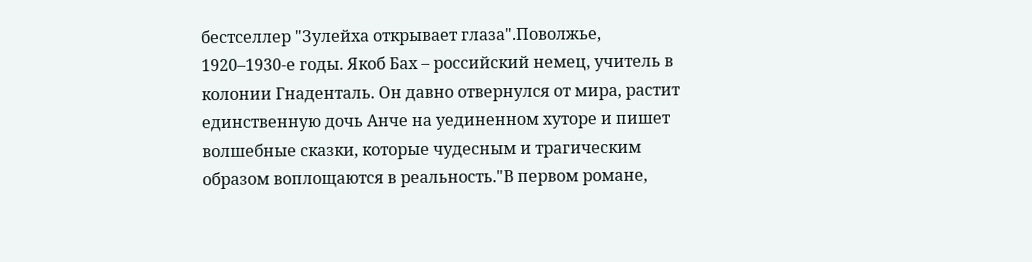бестселлер "Зулейха открывает глаза".Поволжье, 1920–1930-е годы. Якоб Бах – российский немец, учитель в колонии Гнаденталь. Он давно отвернулся от мира, растит единственную дочь Анче на уединенном хуторе и пишет волшебные сказки, которые чудесным и трагическим образом воплощаются в реальность."В первом романе,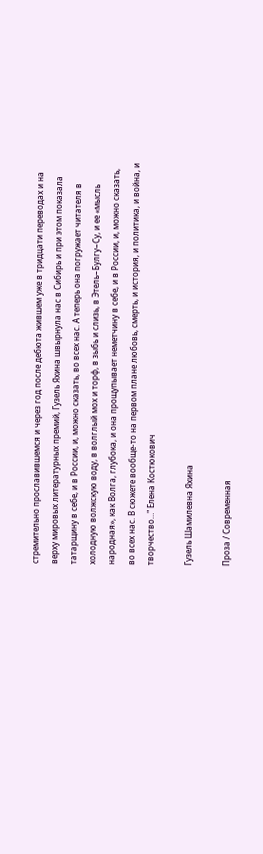стремительно прославившемся и через год после дебюта жившем уже в тридцати переводах и на верху мировых литературных премий, Гузель Яхина швырнула нас в Сибирь и при этом показала татарщину в себе, и в России, и, можно сказать, во всех нас. А теперь она погружает читателя в холодную волжскую воду, в волглый мох и торф, в зыбь и слизь, в Этель−Булгу−Су, и ее «мысль народная», как Волга, глубока, и она прощупывает неметчину в себе, и в России, и, можно сказать, во всех нас. В сюжете вообще-то на первом плане любовь, смерть, и история, и политика, и война, и творчество…" Елена Костюкович

Гузель Шамилевна Яхина

Проза / Современная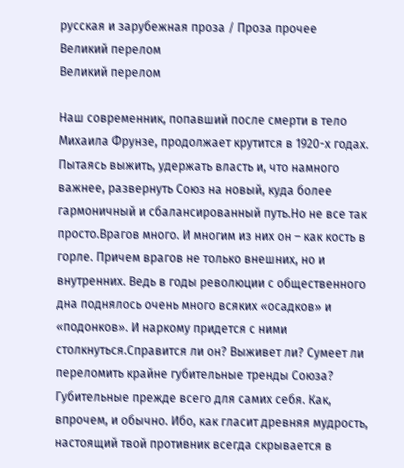русская и зарубежная проза / Проза прочее
Великий перелом
Великий перелом

Наш современник, попавший после смерти в тело Михаила Фрунзе, продолжает крутится в 1920-х годах. Пытаясь выжить, удержать власть и, что намного важнее, развернуть Союз на новый, куда более гармоничный и сбалансированный путь.Но не все так просто.Врагов много. И многим из них он – как кость в горле. Причем врагов не только внешних, но и внутренних. Ведь в годы революции с общественного дна поднялось очень много всяких «осадков» и «подонков». И наркому придется с ними столкнуться.Справится ли он? Выживет ли? Сумеет ли переломить крайне губительные тренды Союза? Губительные прежде всего для самих себя. Как, впрочем, и обычно. Ибо, как гласит древняя мудрость, настоящий твой противник всегда скрывается в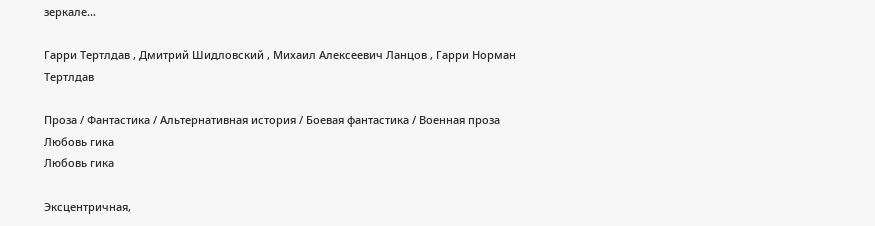зеркале…

Гарри Тертлдав , Дмитрий Шидловский , Михаил Алексеевич Ланцов , Гарри Норман Тертлдав

Проза / Фантастика / Альтернативная история / Боевая фантастика / Военная проза
Любовь гика
Любовь гика

Эксцентричная,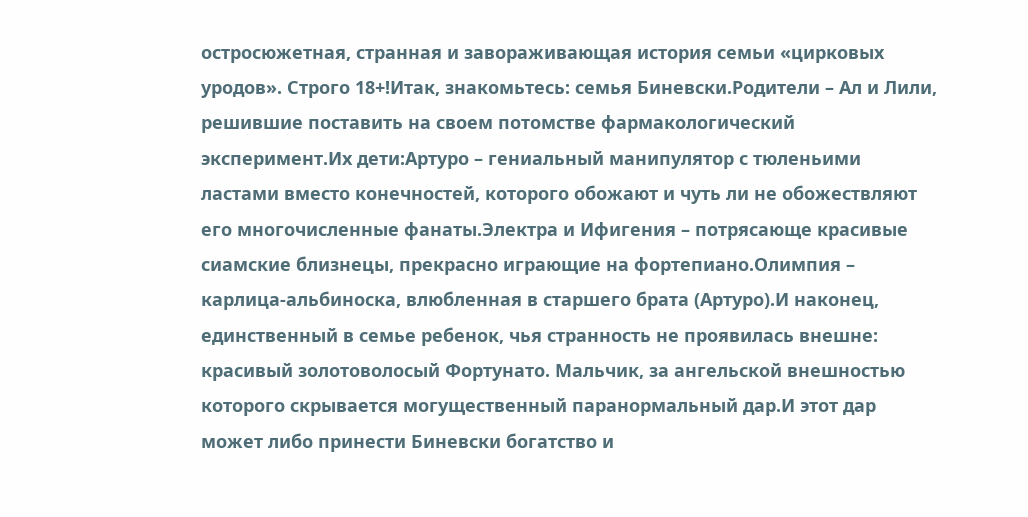остросюжетная, странная и завораживающая история семьи «цирковых уродов». Строго 18+!Итак, знакомьтесь: семья Биневски.Родители – Ал и Лили, решившие поставить на своем потомстве фармакологический эксперимент.Их дети:Артуро – гениальный манипулятор с тюленьими ластами вместо конечностей, которого обожают и чуть ли не обожествляют его многочисленные фанаты.Электра и Ифигения – потрясающе красивые сиамские близнецы, прекрасно играющие на фортепиано.Олимпия – карлица-альбиноска, влюбленная в старшего брата (Артуро).И наконец, единственный в семье ребенок, чья странность не проявилась внешне: красивый золотоволосый Фортунато. Мальчик, за ангельской внешностью которого скрывается могущественный паранормальный дар.И этот дар может либо принести Биневски богатство и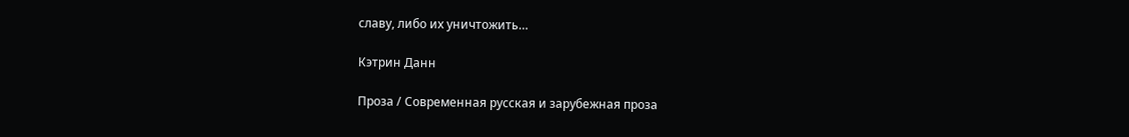славу, либо их уничтожить…

Кэтрин Данн

Проза / Современная русская и зарубежная проза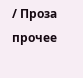/ Проза прочее